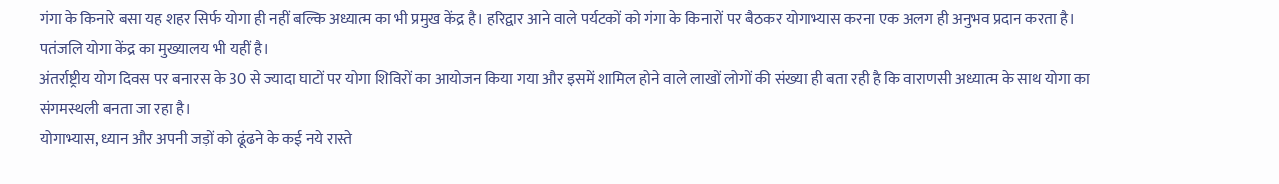गंगा के किनारे बसा यह शहर सिर्फ योगा ही नहीं बल्कि अध्यात्म का भी प्रमुख केंद्र है। हरिद्वार आने वाले पर्यटकों को गंगा के किनारों पर बैठकर योगाभ्यास करना एक अलग ही अनुभव प्रदान करता है। पतंजलि योगा केंद्र का मुख्यालय भी यहीं है।
अंतर्राष्ट्रीय योग दिवस पर बनारस के 30 से ज्यादा घाटों पर योगा शिविरों का आयोजन किया गया और इसमें शामिल होने वाले लाखों लोगों की संख्या ही बता रही है कि वाराणसी अध्यात्म के साथ योगा का संगमस्थली बनता जा रहा है।
योगाभ्यास, ध्यान और अपनी जड़ों को ढूंढने के कई नये रास्ते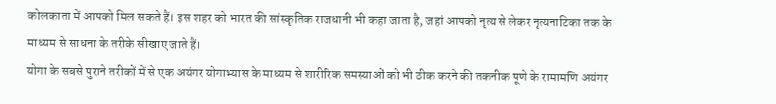कोलकाता में आपको मिल सकते हैं। इस शहर को भारत की सांस्कृतिक राजधानी भी कहा जाता है, जहां आपको नृत्य से लेकर नृत्यनाटिका तक के माध्यम से साधना के तरीके सीखाए जाते हैं।
योगा के सबसे पुराने तरीकों में से एक अयंगर योगाभ्यास के माध्यम से शारीरिक समस्याओं को भी ठीक करने की तकनीक पूणे के रामामणि अयंगर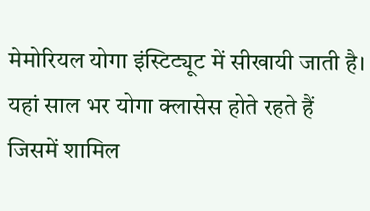मेमोरियल योगा इंस्टिट्यूट में सीखायी जाती है। यहां साल भर योगा क्लासेस होते रहते हैं जिसमें शामिल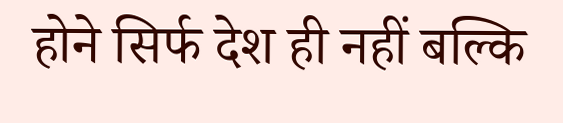होने सिर्फ देश ही नहीं बल्कि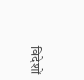विदेशों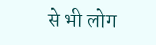से भी लोग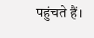पहुंचते हैं।